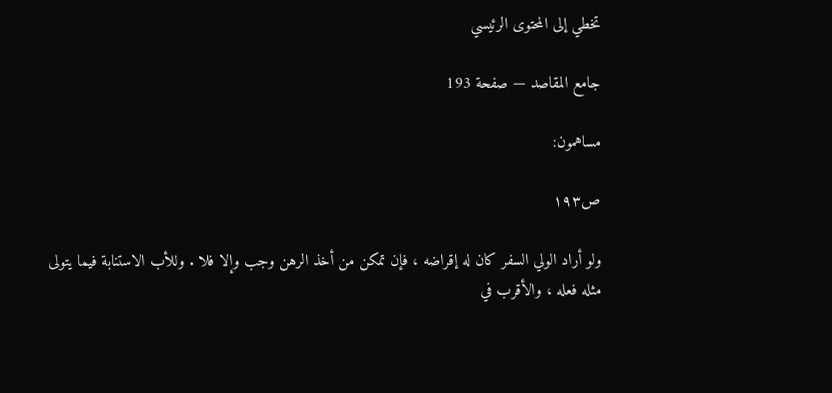تخطي إلى المحتوى الرئيسي

جامع المقاصد — صفحة 193

مساهمون:

ص١٩٣

ولو أراد الولي السفر كان له إقراضه ، فإن تمكن من أخذ الرهن وجب وإلا فلا . وللأب الاستنابة فيما يتولى مثله فعله ، والأقرب في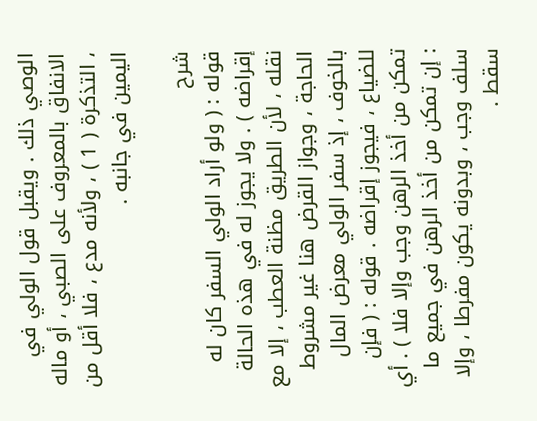الوصي ذلك . ويقبل قول الولي في الانفاق بالمعروف على الصبي ، أو ماله ، التذكرة ( 1 ) ، ولأنه مدع ، فلا أقل من اليمين في جانبه .

شرح
قوله : ( ولو أراد الولي السفر كان له إقراضه ) . ولا يجوز له في هذه الحالة نقله ، لأن الطريق مظنة العطب ، إلا مع الحاجة ، وجواز القرض هنا غير مشروط بالخوف ، إذ سفر الولي معرض المال للضياع ، فيجوز إقراضه . قوله : ( فإن تمكن من أخذ الرهن وجب وإلا فلا ) . أي : إن تمكن من أخذ الرهن في جميع ما سلف وجب ، وبدونه يكون مفرطا ، وإلا سقط .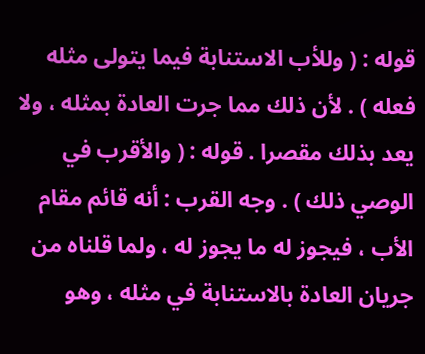قوله : ( وللأب الاستنابة فيما يتولى مثله فعله ) . لأن ذلك مما جرت العادة بمثله ، ولا يعد بذلك مقصرا . قوله : ( والأقرب في الوصي ذلك ) . وجه القرب : أنه قائم مقام الأب ، فيجوز له ما يجوز له ، ولما قلناه من جريان العادة بالاستنابة في مثله ، وهو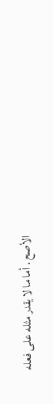الأصح . أما ما لا يقدر مثله على فعله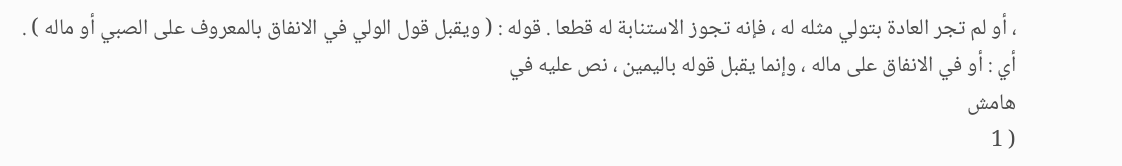، أو لم تجر العادة بتولي مثله له ، فإنه تجوز الاستنابة له قطعا . قوله : ( ويقبل قول الولي في الانفاق بالمعروف على الصبي أو ماله ) . أي : أو في الانفاق على ماله ، وإنما يقبل قوله باليمين ، نص عليه في
هامش
( 1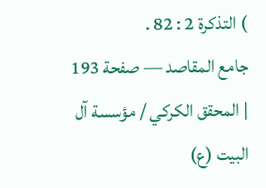) التذكرة 2 : 82 .
جامع المقاصد — صفحة 193 | المحقق الكركي / مؤسسة آل البيت (ع)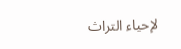لإحياء التراث